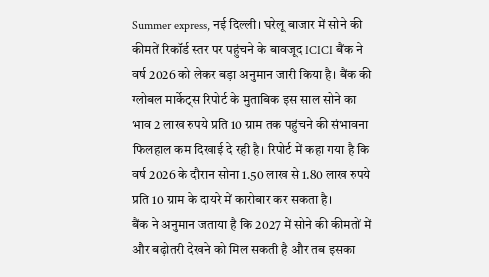Summer express, नई दिल्ली। घरेलू बाजार में सोने की कीमतें रिकॉर्ड स्तर पर पहुंचने के बावजूद ICICI बैंक ने वर्ष 2026 को लेकर बड़ा अनुमान जारी किया है। बैंक की ग्लोबल मार्केट्स रिपोर्ट के मुताबिक इस साल सोने का भाव 2 लाख रुपये प्रति 10 ग्राम तक पहुंचने की संभावना फिलहाल कम दिखाई दे रही है। रिपोर्ट में कहा गया है कि वर्ष 2026 के दौरान सोना 1.50 लाख से 1.80 लाख रुपये प्रति 10 ग्राम के दायरे में कारोबार कर सकता है।
बैंक ने अनुमान जताया है कि 2027 में सोने की कीमतों में और बढ़ोतरी देखने को मिल सकती है और तब इसका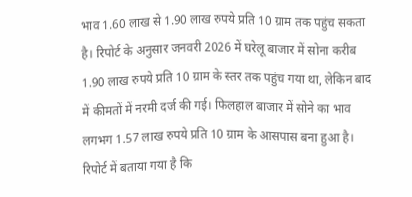भाव 1.60 लाख से 1.90 लाख रुपये प्रति 10 ग्राम तक पहुंच सकता है। रिपोर्ट के अनुसार जनवरी 2026 में घरेलू बाजार में सोना करीब 1.90 लाख रुपये प्रति 10 ग्राम के स्तर तक पहुंच गया था, लेकिन बाद में कीमतों में नरमी दर्ज की गई। फिलहाल बाजार में सोने का भाव लगभग 1.57 लाख रुपये प्रति 10 ग्राम के आसपास बना हुआ है।
रिपोर्ट में बताया गया है कि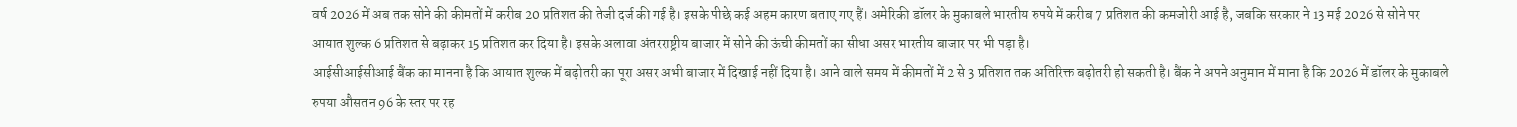वर्ष 2026 में अब तक सोने की कीमतों में करीब 20 प्रतिशत की तेजी दर्ज की गई है। इसके पीछे कई अहम कारण बताए गए हैं। अमेरिकी डॉलर के मुकाबले भारतीय रुपये में करीब 7 प्रतिशत की कमजोरी आई है, जबकि सरकार ने 13 मई 2026 से सोने पर आयात शुल्क 6 प्रतिशत से बढ़ाकर 15 प्रतिशत कर दिया है। इसके अलावा अंतरराष्ट्रीय बाजार में सोने की ऊंची कीमतों का सीधा असर भारतीय बाजार पर भी पड़ा है।
आईसीआईसीआई बैंक का मानना है कि आयात शुल्क में बढ़ोतरी का पूरा असर अभी बाजार में दिखाई नहीं दिया है। आने वाले समय में कीमतों में 2 से 3 प्रतिशत तक अतिरिक्त बढ़ोतरी हो सकती है। बैंक ने अपने अनुमान में माना है कि 2026 में डॉलर के मुकाबले रुपया औसतन 96 के स्तर पर रह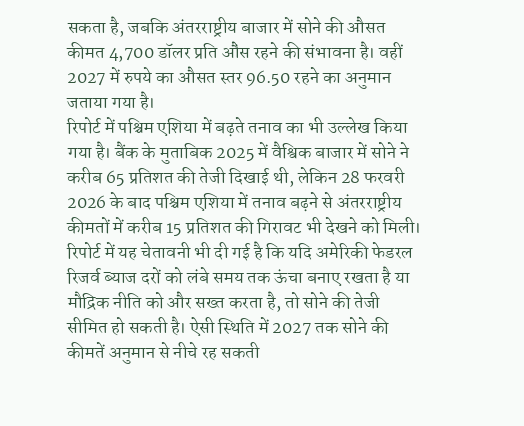सकता है, जबकि अंतरराष्ट्रीय बाजार में सोने की औसत कीमत 4,700 डॉलर प्रति औंस रहने की संभावना है। वहीं 2027 में रुपये का औसत स्तर 96.50 रहने का अनुमान जताया गया है।
रिपोर्ट में पश्चिम एशिया में बढ़ते तनाव का भी उल्लेख किया गया है। बैंक के मुताबिक 2025 में वैश्विक बाजार में सोने ने करीब 65 प्रतिशत की तेजी दिखाई थी, लेकिन 28 फरवरी 2026 के बाद पश्चिम एशिया में तनाव बढ़ने से अंतरराष्ट्रीय कीमतों में करीब 15 प्रतिशत की गिरावट भी देखने को मिली।
रिपोर्ट में यह चेतावनी भी दी गई है कि यदि अमेरिकी फेडरल रिजर्व ब्याज दरों को लंबे समय तक ऊंचा बनाए रखता है या मौद्रिक नीति को और सख्त करता है, तो सोने की तेजी सीमित हो सकती है। ऐसी स्थिति में 2027 तक सोने की कीमतें अनुमान से नीचे रह सकती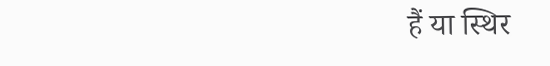हैं या स्थिर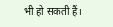भी हो सकती हैं।